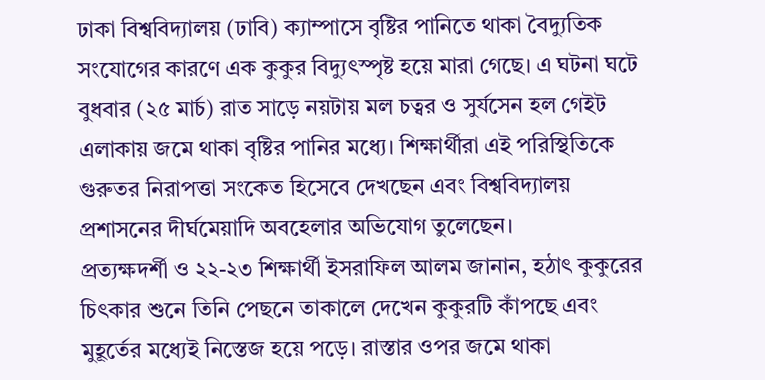ঢাকা বিশ্ববিদ্যালয় (ঢাবি) ক্যাম্পাসে বৃষ্টির পানিতে থাকা বৈদ্যুতিক সংযোগের কারণে এক কুকুর বিদ্যুৎস্পৃষ্ট হয়ে মারা গেছে। এ ঘটনা ঘটে বুধবার (২৫ মার্চ) রাত সাড়ে নয়টায় মল চত্বর ও সুর্যসেন হল গেইট এলাকায় জমে থাকা বৃষ্টির পানির মধ্যে। শিক্ষার্থীরা এই পরিস্থিতিকে গুরুতর নিরাপত্তা সংকেত হিসেবে দেখছেন এবং বিশ্ববিদ্যালয় প্রশাসনের দীর্ঘমেয়াদি অবহেলার অভিযোগ তুলেছেন।
প্রত্যক্ষদর্শী ও ২২-২৩ শিক্ষার্থী ইসরাফিল আলম জানান, হঠাৎ কুকুরের চিৎকার শুনে তিনি পেছনে তাকালে দেখেন কুকুরটি কাঁপছে এবং মুহূর্তের মধ্যেই নিস্তেজ হয়ে পড়ে। রাস্তার ওপর জমে থাকা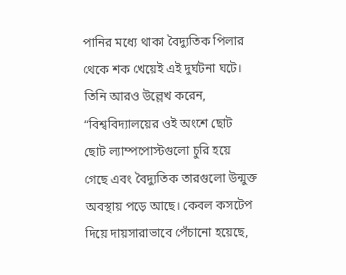পানির মধ্যে থাকা বৈদ্যুতিক পিলার থেকে শক খেয়েই এই দুর্ঘটনা ঘটে। তিনি আরও উল্লেখ করেন, “বিশ্ববিদ্যালয়ের ওই অংশে ছোট ছোট ল্যাম্পপোস্টগুলো চুরি হয়ে গেছে এবং বৈদ্যুতিক তারগুলো উন্মুক্ত অবস্থায় পড়ে আছে। কেবল কসটেপ দিয়ে দায়সারাভাবে পেঁচানো হয়েছে,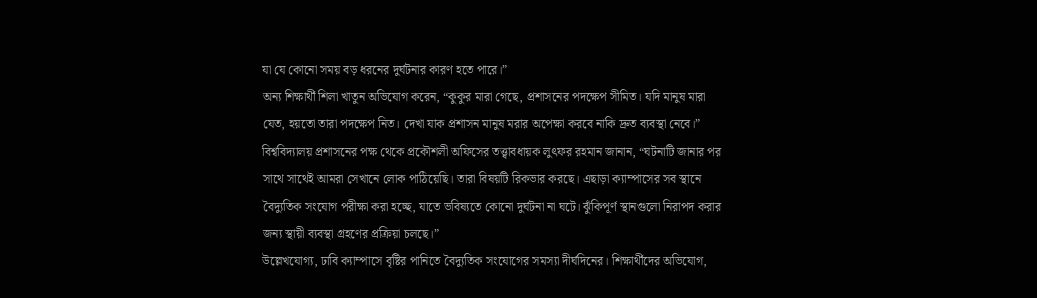যা যে কোনো সময় বড় ধরনের দুর্ঘটনার কারণ হতে পারে।”
অন্য শিক্ষার্থী শিলা খাতুন অভিযোগ করেন, “কুকুর মারা গেছে, প্রশাসনের পদক্ষেপ সীমিত। যদি মানুষ মারা যেত, হয়তো তারা পদক্ষেপ নিত। দেখা যাক প্রশাসন মানুষ মরার অপেক্ষা করবে নাকি দ্রুত ব্যবস্থা নেবে।”
বিশ্ববিদ্যালয় প্রশাসনের পক্ষ থেকে প্রকৌশলী অফিসের তত্ত্বাবধায়ক লুৎফর রহমান জানান, “ঘটনাটি জানার পর সাথে সাথেই আমরা সেখানে লোক পাঠিয়েছি। তারা বিষয়টি রিকভার করছে। এছাড়া ক্যাম্পাসের সব স্থানে বৈদ্যুতিক সংযোগ পরীক্ষা করা হচ্ছে, যাতে ভবিষ্যতে কোনো দুর্ঘটনা না ঘটে। ঝুঁকিপূর্ণ স্থানগুলো নিরাপদ করার জন্য স্থায়ী ব্যবস্থা গ্রহণের প্রক্রিয়া চলছে।”
উল্লেখযোগ্য, ঢাবি ক্যাম্পাসে বৃষ্টির পানিতে বৈদ্যুতিক সংযোগের সমস্যা দীর্ঘদিনের। শিক্ষার্থীদের অভিযোগ,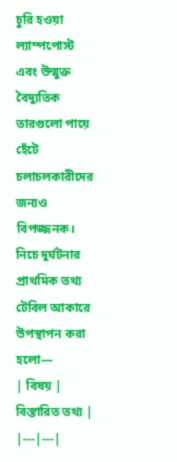চুরি হওয়া ল্যাম্পপোস্ট এবং উন্মুক্ত বৈদ্যুতিক তারগুলো পায়ে হেঁটে চলাচলকারীদের জন্যও বিপজ্জনক।
নিচে দুর্ঘটনার প্রাথমিক তথ্য টেবিল আকারে উপস্থাপন করা হলো—
| বিষয় | বিস্তারিত তথ্য |
|---|---|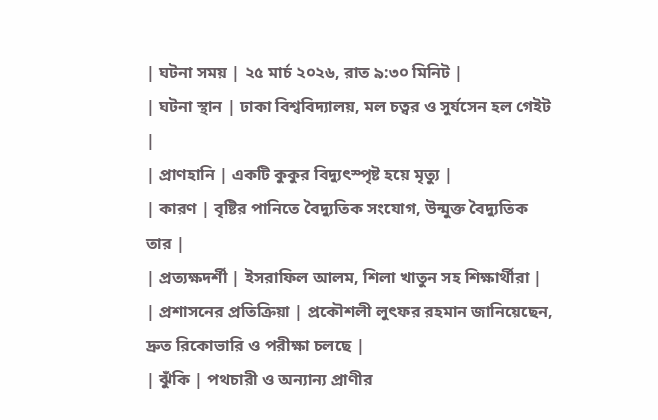| ঘটনা সময় | ২৫ মার্চ ২০২৬, রাত ৯:৩০ মিনিট |
| ঘটনা স্থান | ঢাকা বিশ্ববিদ্যালয়, মল চত্বর ও সুর্যসেন হল গেইট |
| প্রাণহানি | একটি কুকুর বিদ্যুৎস্পৃষ্ট হয়ে মৃত্যু |
| কারণ | বৃষ্টির পানিতে বৈদ্যুতিক সংযোগ, উন্মুক্ত বৈদ্যুতিক তার |
| প্রত্যক্ষদর্শী | ইসরাফিল আলম, শিলা খাতুন সহ শিক্ষার্থীরা |
| প্রশাসনের প্রতিক্রিয়া | প্রকৌশলী লুৎফর রহমান জানিয়েছেন, দ্রুত রিকোভারি ও পরীক্ষা চলছে |
| ঝুঁকি | পথচারী ও অন্যান্য প্রাণীর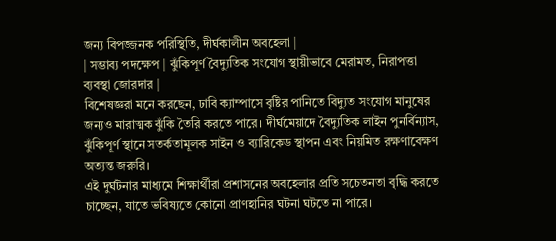জন্য বিপজ্জনক পরিস্থিতি, দীর্ঘকালীন অবহেলা |
| সম্ভাব্য পদক্ষেপ | ঝুঁকিপূর্ণ বৈদ্যুতিক সংযোগ স্থায়ীভাবে মেরামত, নিরাপত্তা ব্যবস্থা জোরদার |
বিশেষজ্ঞরা মনে করছেন, ঢাবি ক্যাম্পাসে বৃষ্টির পানিতে বিদ্যুত সংযোগ মানুষের জন্যও মারাত্মক ঝুঁকি তৈরি করতে পারে। দীর্ঘমেয়াদে বৈদ্যুতিক লাইন পুনর্বিন্যাস, ঝুঁকিপূর্ণ স্থানে সতর্কতামূলক সাইন ও ব্যারিকেড স্থাপন এবং নিয়মিত রক্ষণাবেক্ষণ অত্যন্ত জরুরি।
এই দুর্ঘটনার মাধ্যমে শিক্ষার্থীরা প্রশাসনের অবহেলার প্রতি সচেতনতা বৃদ্ধি করতে চাচ্ছেন, যাতে ভবিষ্যতে কোনো প্রাণহানির ঘটনা ঘটতে না পারে।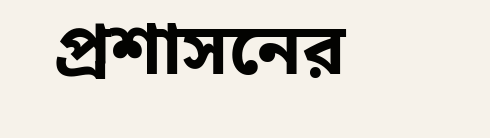প্রশাসনের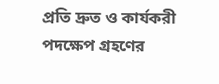প্রতি দ্রুত ও কার্যকরী পদক্ষেপ গ্রহণের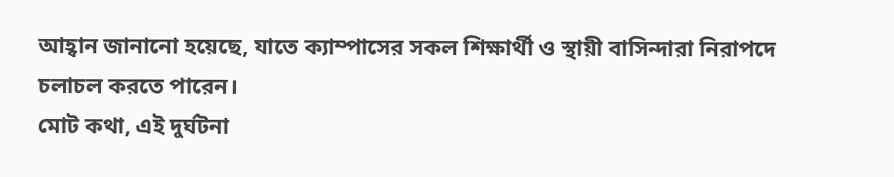আহ্বান জানানো হয়েছে, যাতে ক্যাম্পাসের সকল শিক্ষার্থী ও স্থায়ী বাসিন্দারা নিরাপদে চলাচল করতে পারেন।
মোট কথা, এই দুর্ঘটনা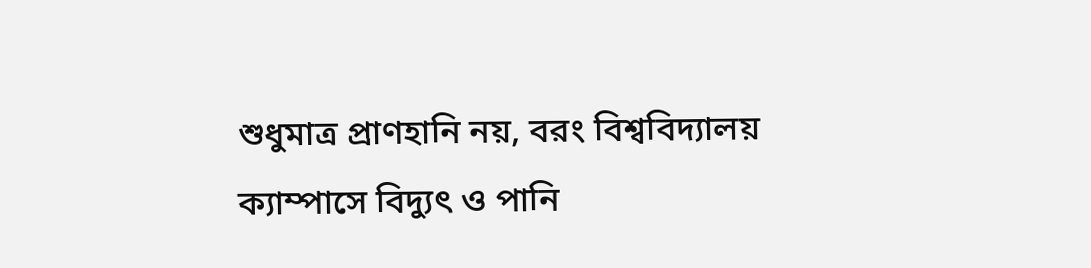শুধুমাত্র প্রাণহানি নয়, বরং বিশ্ববিদ্যালয় ক্যাম্পাসে বিদ্যুৎ ও পানি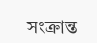সংক্রান্ত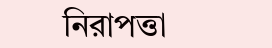নিরাপত্তা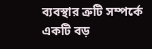ব্যবস্থার ত্রুটি সম্পর্কে একটি বড়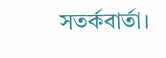সতর্কবার্তা।